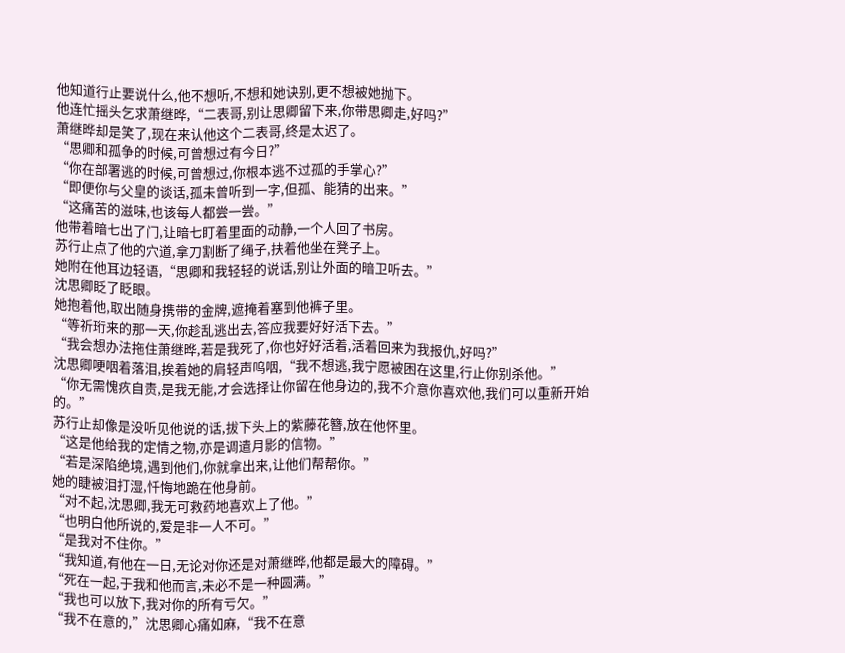他知道行止要说什么,他不想听,不想和她诀别,更不想被她抛下。
他连忙摇头乞求萧继晔,“二表哥,别让思卿留下来,你带思卿走,好吗?”
萧继晔却是笑了,现在来认他这个二表哥,终是太迟了。
“思卿和孤争的时候,可曾想过有今日?”
“你在部署逃的时候,可曾想过,你根本逃不过孤的手掌心?”
“即便你与父皇的谈话,孤未曾听到一字,但孤、能猜的出来。”
“这痛苦的滋味,也该每人都尝一尝。”
他带着暗七出了门,让暗七盯着里面的动静,一个人回了书房。
苏行止点了他的穴道,拿刀割断了绳子,扶着他坐在凳子上。
她附在他耳边轻语,“思卿和我轻轻的说话,别让外面的暗卫听去。”
沈思卿眨了眨眼。
她抱着他,取出随身携带的金牌,遮掩着塞到他裤子里。
“等祈珩来的那一天,你趁乱逃出去,答应我要好好活下去。”
“我会想办法拖住萧继晔,若是我死了,你也好好活着,活着回来为我报仇,好吗?”
沈思卿哽咽着落泪,挨着她的肩轻声呜咽,“我不想逃,我宁愿被困在这里,行止你别杀他。”
“你无需愧疚自责,是我无能,才会选择让你留在他身边的,我不介意你喜欢他,我们可以重新开始的。”
苏行止却像是没听见他说的话,拔下头上的紫藤花簪,放在他怀里。
“这是他给我的定情之物,亦是调遣月影的信物。”
“若是深陷绝境,遇到他们,你就拿出来,让他们帮帮你。”
她的睫被泪打湿,忏悔地跪在他身前。
“对不起,沈思卿,我无可救药地喜欢上了他。”
“也明白他所说的,爱是非一人不可。”
“是我对不住你。”
“我知道,有他在一日,无论对你还是对萧继晔,他都是最大的障碍。”
“死在一起,于我和他而言,未必不是一种圆满。”
“我也可以放下,我对你的所有亏欠。”
“我不在意的,”沈思卿心痛如麻,“我不在意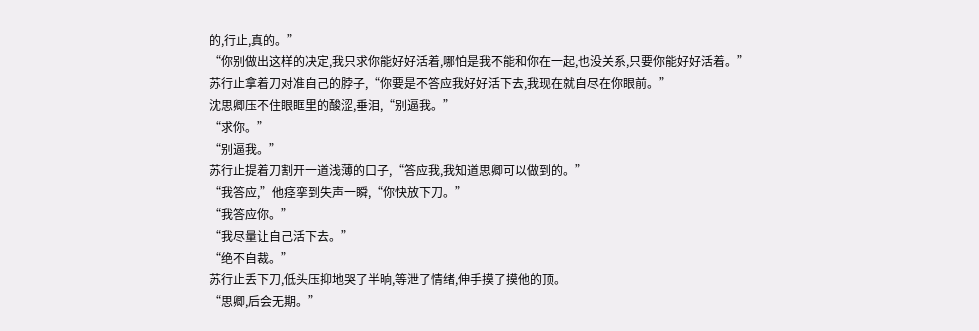的,行止,真的。”
“你别做出这样的决定,我只求你能好好活着,哪怕是我不能和你在一起,也没关系,只要你能好好活着。”
苏行止拿着刀对准自己的脖子,“你要是不答应我好好活下去,我现在就自尽在你眼前。”
沈思卿压不住眼眶里的酸涩,垂泪,“别逼我。”
“求你。”
“别逼我。”
苏行止提着刀割开一道浅薄的口子,“答应我,我知道思卿可以做到的。”
“我答应,”他痉挛到失声一瞬,“你快放下刀。”
“我答应你。”
“我尽量让自己活下去。”
“绝不自裁。”
苏行止丢下刀,低头压抑地哭了半晌,等泄了情绪,伸手摸了摸他的顶。
“思卿,后会无期。”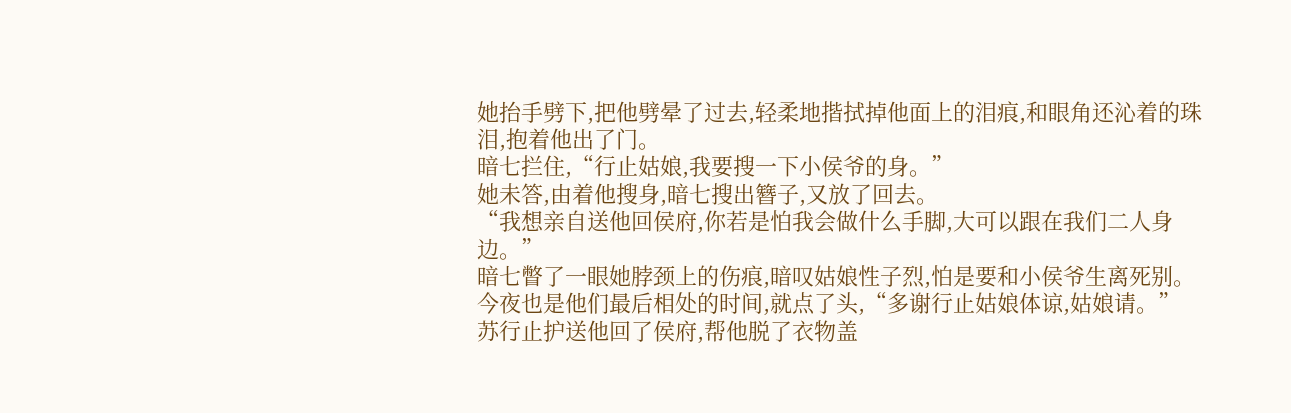她抬手劈下,把他劈晕了过去,轻柔地揩拭掉他面上的泪痕,和眼角还沁着的珠泪,抱着他出了门。
暗七拦住,“行止姑娘,我要搜一下小侯爷的身。”
她未答,由着他搜身,暗七搜出簪子,又放了回去。
“我想亲自送他回侯府,你若是怕我会做什么手脚,大可以跟在我们二人身边。”
暗七瞥了一眼她脖颈上的伤痕,暗叹姑娘性子烈,怕是要和小侯爷生离死别。
今夜也是他们最后相处的时间,就点了头,“多谢行止姑娘体谅,姑娘请。”
苏行止护送他回了侯府,帮他脱了衣物盖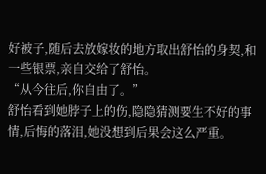好被子,随后去放嫁妆的地方取出舒怡的身契,和一些银票,亲自交给了舒怡。
“从今往后,你自由了。”
舒怡看到她脖子上的伤,隐隐猜测要生不好的事情,后悔的落泪,她没想到后果会这么严重。